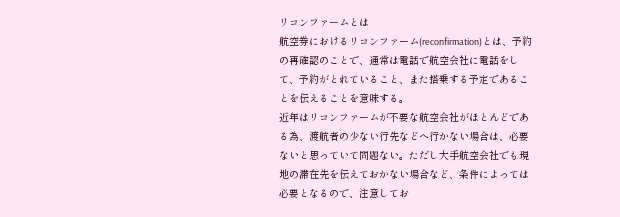リコンファームとは
航空券におけるリコンファーム(reconfirmation)とは、予約の再確認のことで、通常は電話で航空会社に電話をして、予約がとれていること、また搭乗する予定であることを伝えることを意味する。
近年はリコンファームが不要な航空会社がほとんどである為、渡航者の少ない行先などへ行かない場合は、必要ないと思っていて問題ない。ただし大手航空会社でも現地の滞在先を伝えておかない場合など、条件によっては必要となるので、注意してお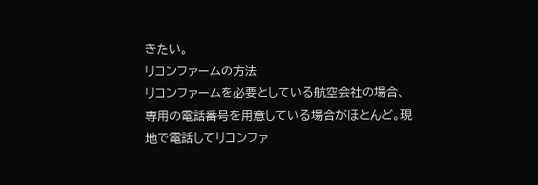きたい。
リコンファームの方法
リコンファームを必要としている航空会社の場合、専用の電話番号を用意している場合がほとんど。現地で電話してリコンファ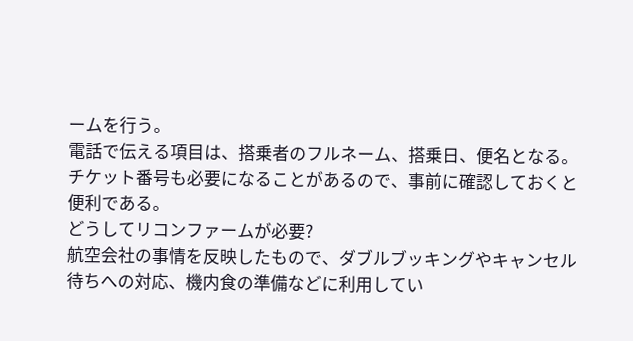ームを行う。
電話で伝える項目は、搭乗者のフルネーム、搭乗日、便名となる。チケット番号も必要になることがあるので、事前に確認しておくと便利である。
どうしてリコンファームが必要?
航空会社の事情を反映したもので、ダブルブッキングやキャンセル待ちへの対応、機内食の準備などに利用してい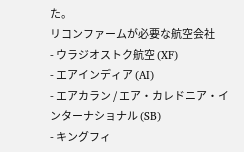た。
リコンファームが必要な航空会社
- ウラジオストク航空 (XF)
- エアインディア (AI)
- エアカラン / エア・カレドニア・インターナショナル (SB)
- キングフィ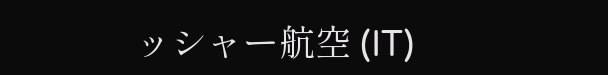ッシャー航空 (IT)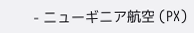- ニューギニア航空 (PX)